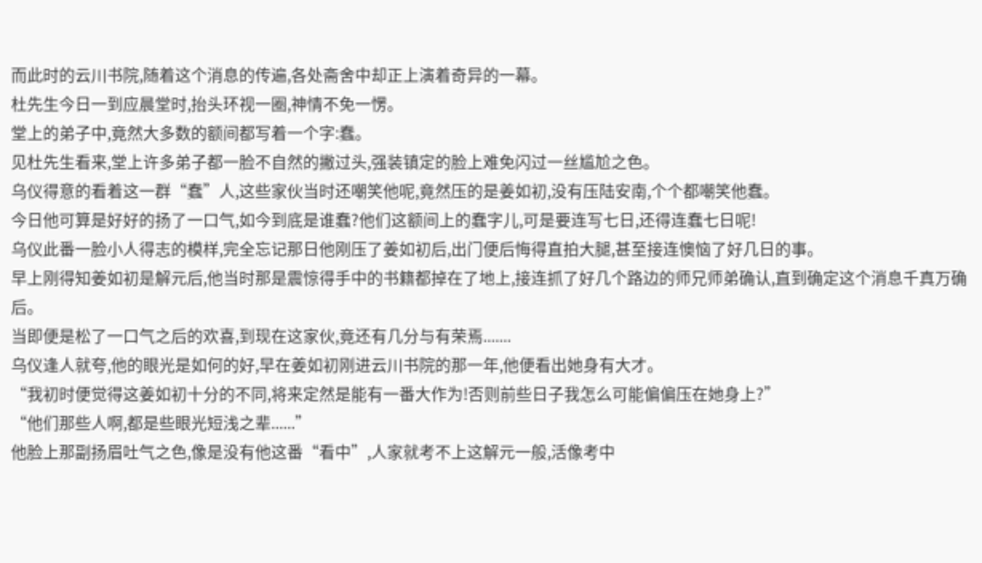而此时的云川书院,随着这个消息的传遍,各处斋舍中却正上演着奇异的一幕。
杜先生今日一到应晨堂时,抬头环视一圈,神情不免一愣。
堂上的弟子中,竟然大多数的额间都写着一个字:蠢。
见杜先生看来,堂上许多弟子都一脸不自然的撇过头,强装镇定的脸上难免闪过一丝尴尬之色。
乌仪得意的看着这一群“蠢”人,这些家伙当时还嘲笑他呢,竟然压的是姜如初,没有压陆安南,个个都嘲笑他蠢。
今日他可算是好好的扬了一口气,如今到底是谁蠢?他们这额间上的蠢字儿,可是要连写七日,还得连蠢七日呢!
乌仪此番一脸小人得志的模样,完全忘记那日他刚压了姜如初后,出门便后悔得直拍大腿,甚至接连懊恼了好几日的事。
早上刚得知姜如初是解元后,他当时那是震惊得手中的书籍都掉在了地上,接连抓了好几个路边的师兄师弟确认,直到确定这个消息千真万确后。
当即便是松了一口气之后的欢喜,到现在这家伙,竟还有几分与有荣焉.......
乌仪逢人就夸,他的眼光是如何的好,早在姜如初刚进云川书院的那一年,他便看出她身有大才。
“我初时便觉得这姜如初十分的不同,将来定然是能有一番大作为!否则前些日子我怎么可能偏偏压在她身上?”
“他们那些人啊,都是些眼光短浅之辈......”
他脸上那副扬眉吐气之色,像是没有他这番“看中”,人家就考不上这解元一般,活像考中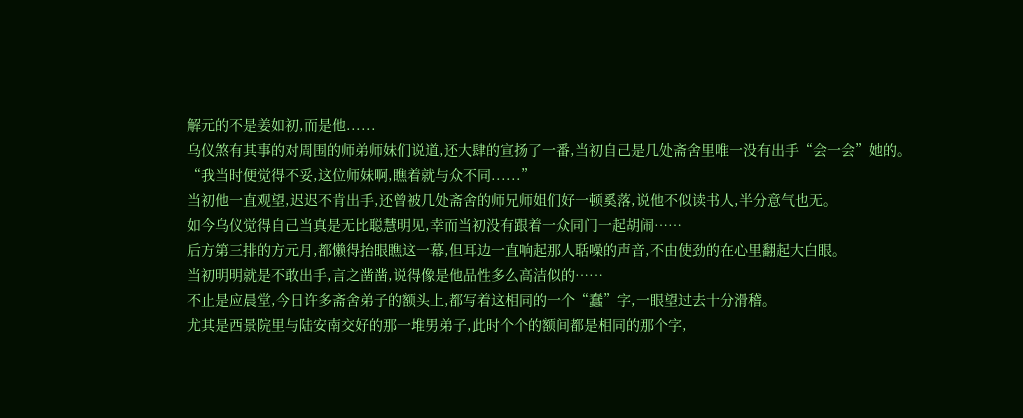解元的不是姜如初,而是他......
乌仪煞有其事的对周围的师弟师妹们说道,还大肆的宣扬了一番,当初自己是几处斋舍里唯一没有出手“会一会”她的。
“我当时便觉得不妥,这位师妹啊,瞧着就与众不同......”
当初他一直观望,迟迟不肯出手,还曾被几处斋舍的师兄师姐们好一顿奚落,说他不似读书人,半分意气也无。
如今乌仪觉得自己当真是无比聪慧明见,幸而当初没有跟着一众同门一起胡闹……
后方第三排的方元月,都懒得抬眼瞧这一幕,但耳边一直响起那人聒噪的声音,不由使劲的在心里翻起大白眼。
当初明明就是不敢出手,言之凿凿,说得像是他品性多么高洁似的……
不止是应晨堂,今日许多斋舍弟子的额头上,都写着这相同的一个“蠢”字,一眼望过去十分滑稽。
尤其是西景院里与陆安南交好的那一堆男弟子,此时个个的额间都是相同的那个字,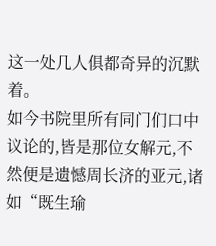这一处几人俱都奇异的沉默着。
如今书院里所有同门们口中议论的,皆是那位女解元,不然便是遗憾周长济的亚元,诸如“既生瑜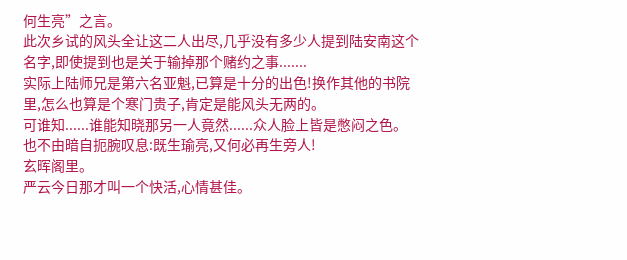何生亮”之言。
此次乡试的风头全让这二人出尽,几乎没有多少人提到陆安南这个名字,即使提到也是关于输掉那个赌约之事.......
实际上陆师兄是第六名亚魁,已算是十分的出色!换作其他的书院里,怎么也算是个寒门贵子,肯定是能风头无两的。
可谁知......谁能知晓那另一人竟然......众人脸上皆是憋闷之色。
也不由暗自扼腕叹息:既生瑜亮,又何必再生旁人!
玄晖阁里。
严云今日那才叫一个快活,心情甚佳。